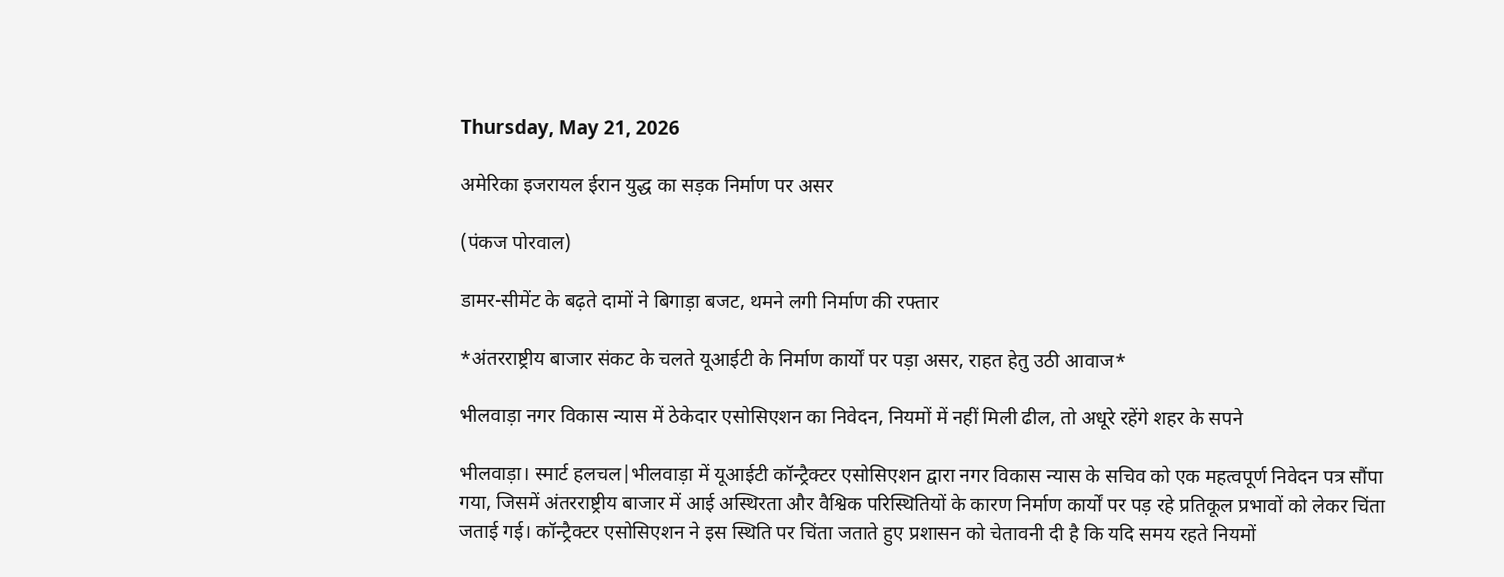Thursday, May 21, 2026

अमेरिका इजरायल ईरान युद्ध का सड़क निर्माण पर असर

(पंकज पोरवाल)

डामर-सीमेंट के बढ़ते दामों ने बिगाड़ा बजट, थमने लगी निर्माण की रफ्तार

*अंतरराष्ट्रीय बाजार संकट के चलते यूआईटी के निर्माण कार्यों पर पड़ा असर, राहत हेतु उठी आवाज*

भीलवाड़ा नगर विकास न्यास में ठेकेदार एसोसिएशन का निवेदन, नियमों में नहीं मिली ढील, तो अधूरे रहेंगे शहर के सपने

भीलवाड़ा। स्मार्ट हलचल|भीलवाड़ा में यूआईटी कॉन्ट्रैक्टर एसोसिएशन द्वारा नगर विकास न्यास के सचिव को एक महत्वपूर्ण निवेदन पत्र सौंपा गया, जिसमें अंतरराष्ट्रीय बाजार में आई अस्थिरता और वैश्विक परिस्थितियों के कारण निर्माण कार्यों पर पड़ रहे प्रतिकूल प्रभावों को लेकर चिंता जताई गई। कॉन्ट्रैक्टर एसोसिएशन ने इस स्थिति पर चिंता जताते हुए प्रशासन को चेतावनी दी है कि यदि समय रहते नियमों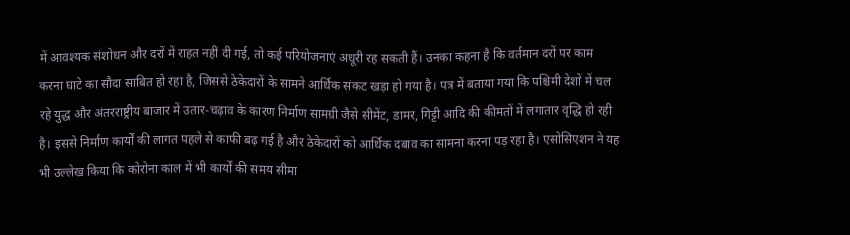में आवश्यक संशोधन और दरों में राहत नहीं दी गई, तो कई परियोजनाएं अधूरी रह सकती हैं। उनका कहना है कि वर्तमान दरों पर काम करना घाटे का सौदा साबित हो रहा है, जिससे ठेकेदारों के सामने आर्थिक संकट खड़ा हो गया है। पत्र में बताया गया कि पश्चिमी देशों में चल रहे युद्ध और अंतरराष्ट्रीय बाजार में उतार-चढ़ाव के कारण निर्माण सामग्री जैसे सीमेंट, डामर, गिट्टी आदि की कीमतों में लगातार वृद्धि हो रही है। इससे निर्माण कार्यों की लागत पहले से काफी बढ़ गई है और ठेकेदारों को आर्थिक दबाव का सामना करना पड़ रहा है। एसोसिएशन ने यह भी उल्लेख किया कि कोरोना काल में भी कार्यों की समय सीमा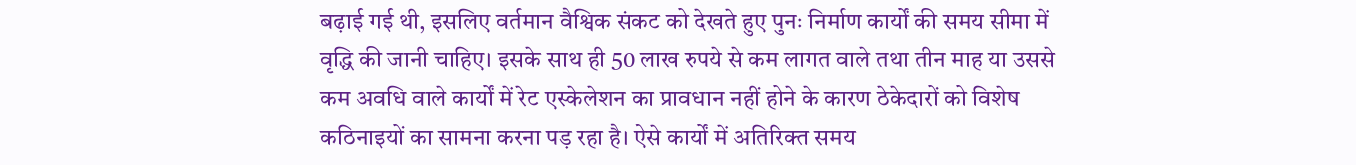बढ़ाई गई थी, इसलिए वर्तमान वैश्विक संकट को देखते हुए पुनः निर्माण कार्यों की समय सीमा में वृद्धि की जानी चाहिए। इसके साथ ही 50 लाख रुपये से कम लागत वाले तथा तीन माह या उससे कम अवधि वाले कार्यों में रेट एस्केलेशन का प्रावधान नहीं होने के कारण ठेकेदारों को विशेष कठिनाइयों का सामना करना पड़ रहा है। ऐसे कार्यों में अतिरिक्त समय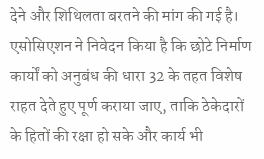देने और शिथिलता बरतने की मांग की गई है। एसोसिएशन ने निवेदन किया है कि छोटे निर्माण कार्यों को अनुबंध की धारा 32 के तहत विशेष राहत देते हुए पूर्ण कराया जाए, ताकि ठेकेदारों के हितों की रक्षा हो सके और कार्य भी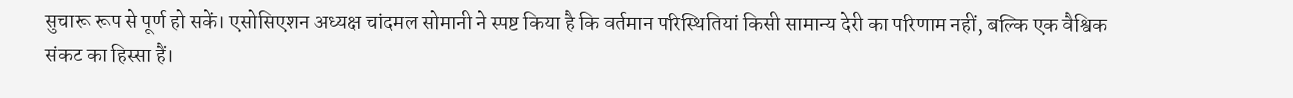सुचारू रूप से पूर्ण हो सकें। एसोसिएशन अध्यक्ष चांदमल सोमानी ने स्पष्ट किया है कि वर्तमान परिस्थितियां किसी सामान्य देरी का परिणाम नहीं, बल्कि एक वैश्विक संकट का हिस्सा हैं।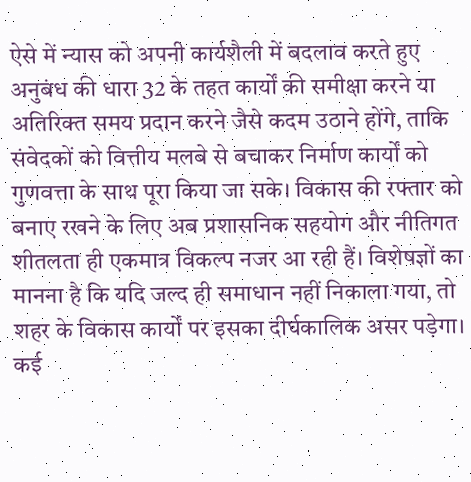ऐसे में न्यास को अपनी कार्यशैली में बदलाव करते हुए अनुबंध की धारा 32 के तहत कार्यों की समीक्षा करने या अतिरिक्त समय प्रदान करने जैसे कदम उठाने होंगे, ताकि संवेदकों को वित्तीय मलबे से बचाकर निर्माण कार्यों को गुणवत्ता के साथ पूरा किया जा सके। विकास की रफ्तार को बनाए रखने के लिए अब प्रशासनिक सहयोग और नीतिगत शीतलता ही एकमात्र विकल्प नजर आ रही हैं। विशेषज्ञों का मानना है कि यदि जल्द ही समाधान नहीं निकाला गया, तो शहर के विकास कार्यों पर इसका दीर्घकालिक असर पड़ेगा। कई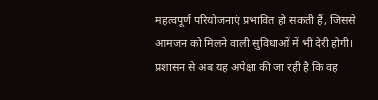महत्वपूर्ण परियोजनाएं प्रभावित हो सकती हैं, जिससे आमजन को मिलने वाली सुविधाओं में भी देरी होगी। प्रशासन से अब यह अपेक्षा की जा रही है कि वह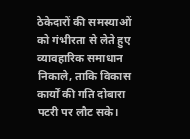ठेकेदारों की समस्याओं को गंभीरता से लेते हुए व्यावहारिक समाधान निकाले, ताकि विकास कार्यों की गति दोबारा पटरी पर लौट सके।